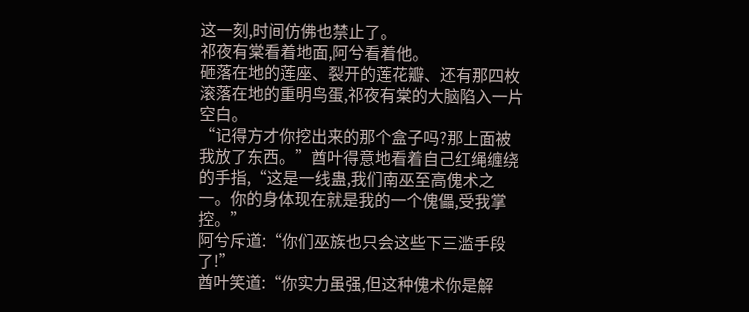这一刻,时间仿佛也禁止了。
祁夜有棠看着地面,阿兮看着他。
砸落在地的莲座、裂开的莲花瓣、还有那四枚滚落在地的重明鸟蛋,祁夜有棠的大脑陷入一片空白。
“记得方才你挖出来的那个盒子吗?那上面被我放了东西。”酋叶得意地看着自己红绳缠绕的手指,“这是一线蛊,我们南巫至高傀术之一。你的身体现在就是我的一个傀儡,受我掌控。”
阿兮斥道:“你们巫族也只会这些下三滥手段了!”
酋叶笑道:“你实力虽强,但这种傀术你是解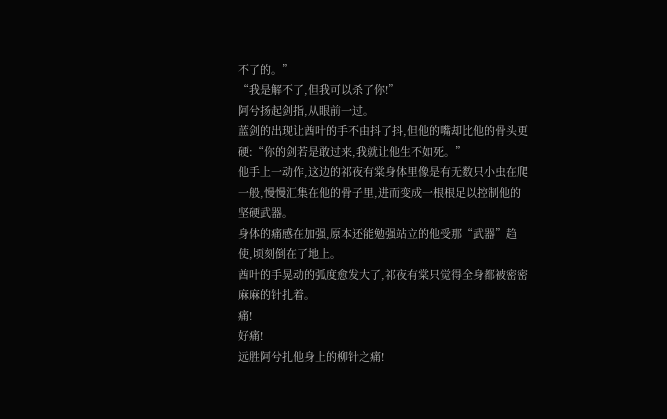不了的。”
“我是解不了,但我可以杀了你!”
阿兮扬起剑指,从眼前一过。
蓝剑的出现让酋叶的手不由抖了抖,但他的嘴却比他的骨头更硬:“你的剑若是敢过来,我就让他生不如死。”
他手上一动作,这边的祁夜有棠身体里像是有无数只小虫在爬一般,慢慢汇集在他的骨子里,进而变成一根根足以控制他的坚硬武器。
身体的痛感在加强,原本还能勉强站立的他受那“武器”趋使,顷刻倒在了地上。
酋叶的手晃动的弧度愈发大了,祁夜有棠只觉得全身都被密密麻麻的针扎着。
痛!
好痛!
远胜阿兮扎他身上的柳针之痛!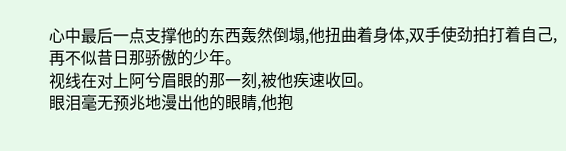心中最后一点支撑他的东西轰然倒塌,他扭曲着身体,双手使劲拍打着自己,再不似昔日那骄傲的少年。
视线在对上阿兮眉眼的那一刻,被他疾速收回。
眼泪毫无预兆地漫出他的眼睛,他抱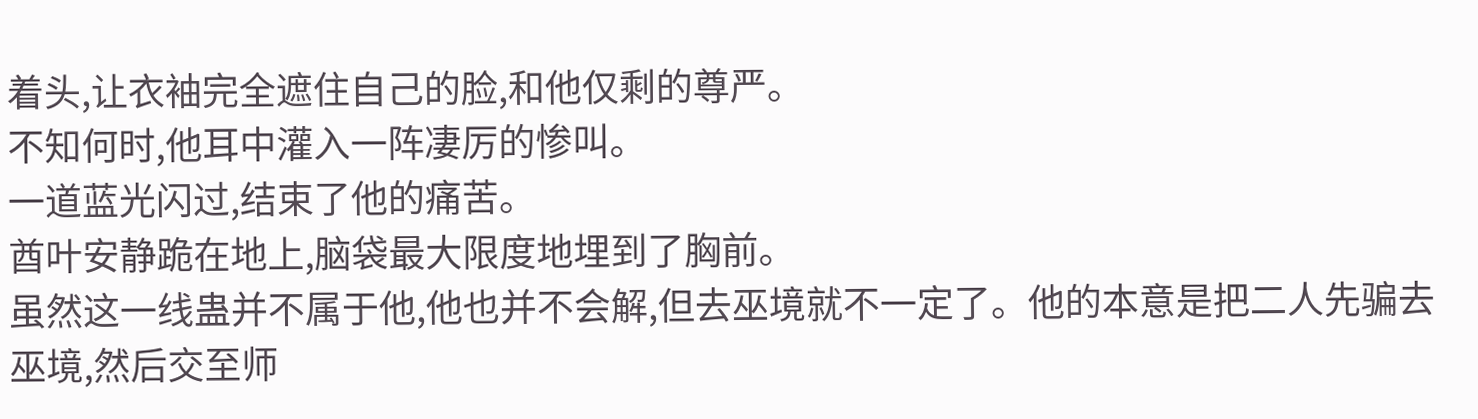着头,让衣袖完全遮住自己的脸,和他仅剩的尊严。
不知何时,他耳中灌入一阵凄厉的惨叫。
一道蓝光闪过,结束了他的痛苦。
酋叶安静跪在地上,脑袋最大限度地埋到了胸前。
虽然这一线蛊并不属于他,他也并不会解,但去巫境就不一定了。他的本意是把二人先骗去巫境,然后交至师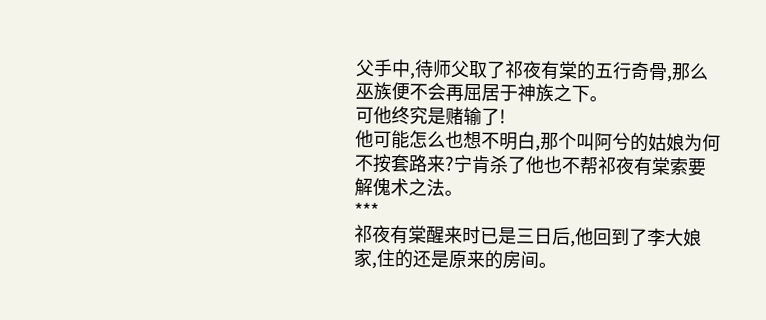父手中,待师父取了祁夜有棠的五行奇骨,那么巫族便不会再屈居于神族之下。
可他终究是赌输了!
他可能怎么也想不明白,那个叫阿兮的姑娘为何不按套路来?宁肯杀了他也不帮祁夜有棠索要解傀术之法。
***
祁夜有棠醒来时已是三日后,他回到了李大娘家,住的还是原来的房间。